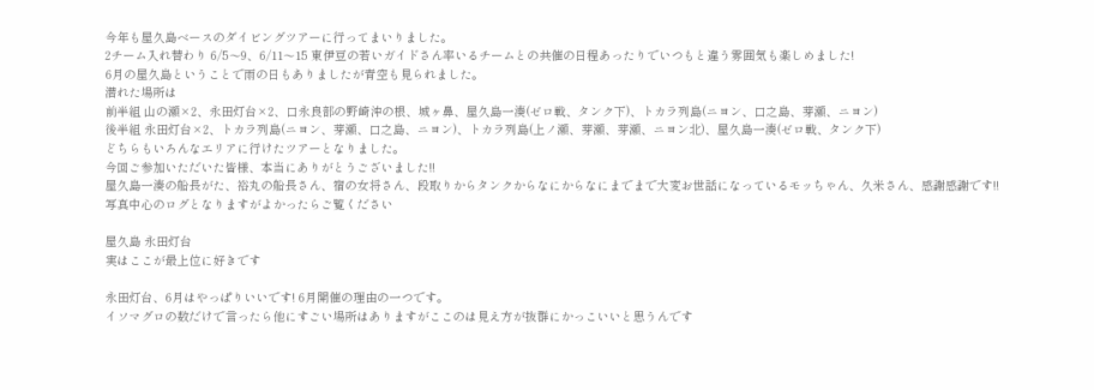今年も屋久島ベースのダイビングツアーに行ってまいりました。
2チーム入れ替わり 6/5〜9、6/11〜15 東伊豆の若いガイドさん率いるチームとの共催の日程あったりでいつもと違う雰囲気も楽しめました!
6月の屋久島ということで雨の日もありましたが青空も見られました。
潜れた場所は
前半組 山の瀬×2、永田灯台×2、口永良部の野崎沖の根、城ヶ鼻、屋久島一湊(ゼロ戦、タンク下)、トカラ列島(ニヨン、口之島、芽瀬、ニヨン)
後半組 永田灯台×2、トカラ列島(ニヨン、芽瀬、口之島、ニヨン)、トカラ列島(上ノ瀬、芽瀬、芽瀬、ニヨン北)、屋久島一湊(ゼロ戦、タンク下)
どちらもいろんなエリアに行けたツアーとなりました。
今回ご参加いただいた皆様、本当にありがとうございました!!
屋久島一湊の船長がた、裕丸の船長さん、宿の女将さん、段取りからタンクからなにからなにまでまで大変お世話になっているモッちゃん、久米さん、感謝感謝です!!
写真中心のログとなりますがよかったらご覧ください

屋久島 永田灯台
実はここが最上位に好きです

永田灯台、6月はやっぱりいいです! 6月開催の理由の一つです。
イソマグロの数だけで言ったら他にすごい場所はありますがここのは見え方が抜群にかっこいいと思うんです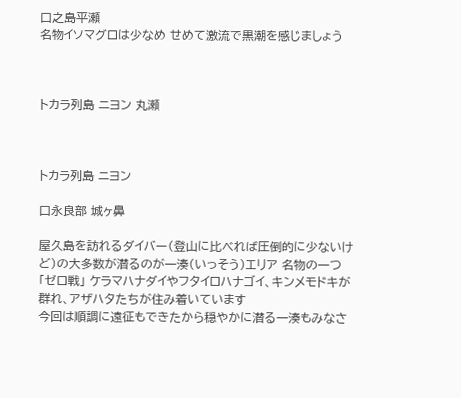口之島平瀬
名物イソマグロは少なめ せめて激流で黒潮を感じましょう



トカラ列島 ニヨン 丸瀬



トカラ列島 ニヨン

口永良部 城ヶ鼻

屋久島を訪れるダイバー(登山に比べれば圧倒的に少ないけど)の大多数が潜るのが一湊(いっそう)エリア 名物の一つ「ゼロ戦」 ケラマハナダイやフタイロハナゴイ、キンメモドキが群れ、アザハタたちが住み着いています
今回は順調に遠征もできたから穏やかに潜る一湊もみなさ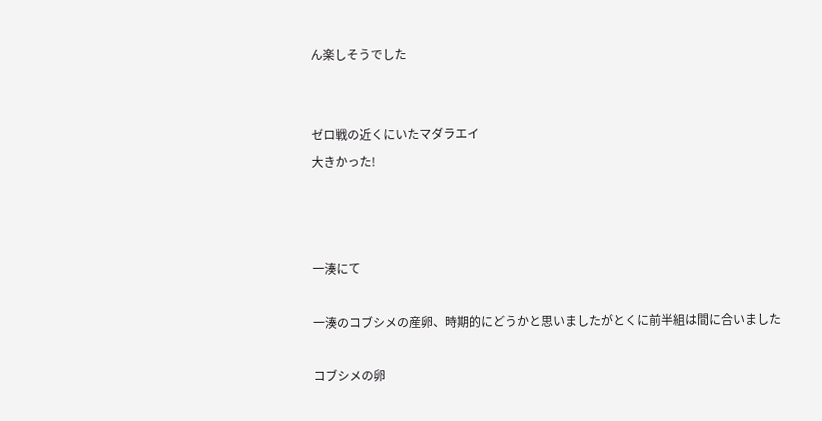ん楽しそうでした


ゼロ戦の近くにいたマダラエイ
大きかった!



一湊にて

一湊のコブシメの産卵、時期的にどうかと思いましたがとくに前半組は間に合いました

コブシメの卵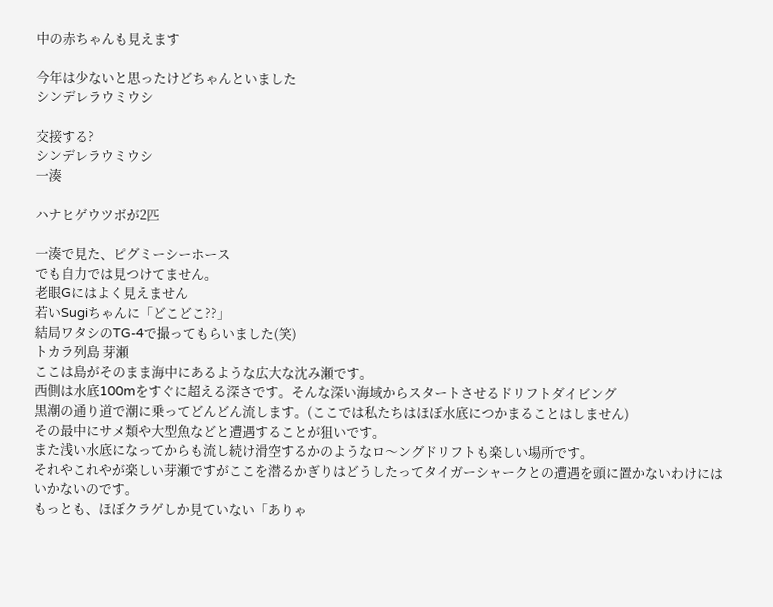中の赤ちゃんも見えます

今年は少ないと思ったけどちゃんといました
シンデレラウミウシ

交接する?
シンデレラウミウシ
一湊

ハナヒゲウツボが2匹

一湊で見た、ピグミーシーホース
でも自力では見つけてません。
老眼Gにはよく見えません
若いSugiちゃんに「どこどこ??」
結局ワタシのTG-4で撮ってもらいました(笑)
トカラ列島 芽瀬
ここは島がそのまま海中にあるような広大な沈み瀬です。
西側は水底100mをすぐに超える深さです。そんな深い海域からスタートさせるドリフトダイビング
黒潮の通り道で潮に乗ってどんどん流します。(ここでは私たちはほぼ水底につかまることはしません)
その最中にサメ類や大型魚などと遭遇することが狙いです。
また浅い水底になってからも流し続け滑空するかのようなロ〜ングドリフトも楽しい場所です。
それやこれやが楽しい芽瀬ですがここを潜るかぎりはどうしたってタイガーシャークとの遭遇を頭に置かないわけにはいかないのです。
もっとも、ほぼクラゲしか見ていない「ありゃ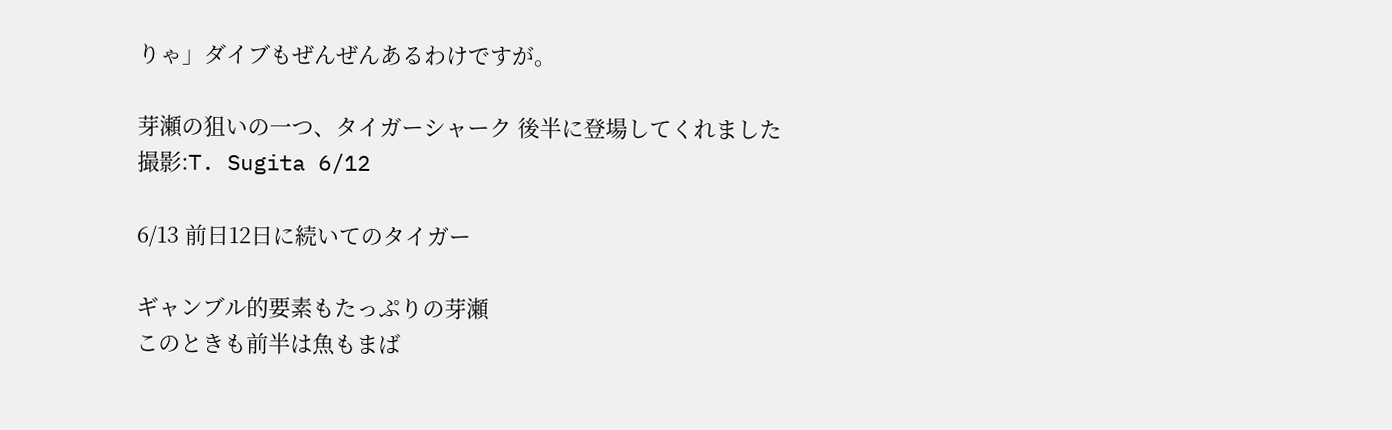りゃ」ダイブもぜんぜんあるわけですが。

芽瀬の狙いの一つ、タイガーシャーク 後半に登場してくれました
撮影:T. Sugita 6/12

6/13 前日12日に続いてのタイガー

ギャンブル的要素もたっぷりの芽瀬
このときも前半は魚もまば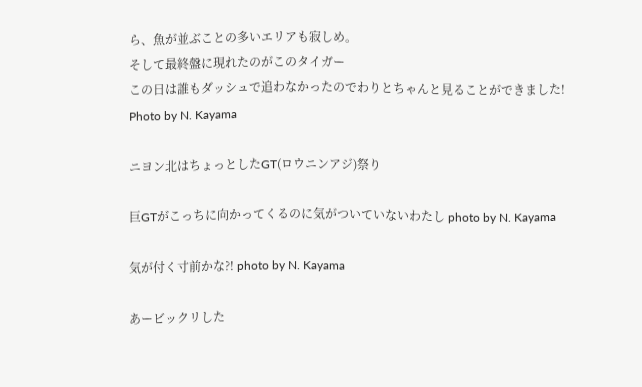ら、魚が並ぶことの多いエリアも寂しめ。
そして最終盤に現れたのがこのタイガー
この日は誰もダッシュで追わなかったのでわりとちゃんと見ることができました!
Photo by N. Kayama

ニヨン北はちょっとしたGT(ロウニンアジ)祭り

巨GTがこっちに向かってくるのに気がついていないわたし photo by N. Kayama

気が付く寸前かな?! photo by N. Kayama

あービックリした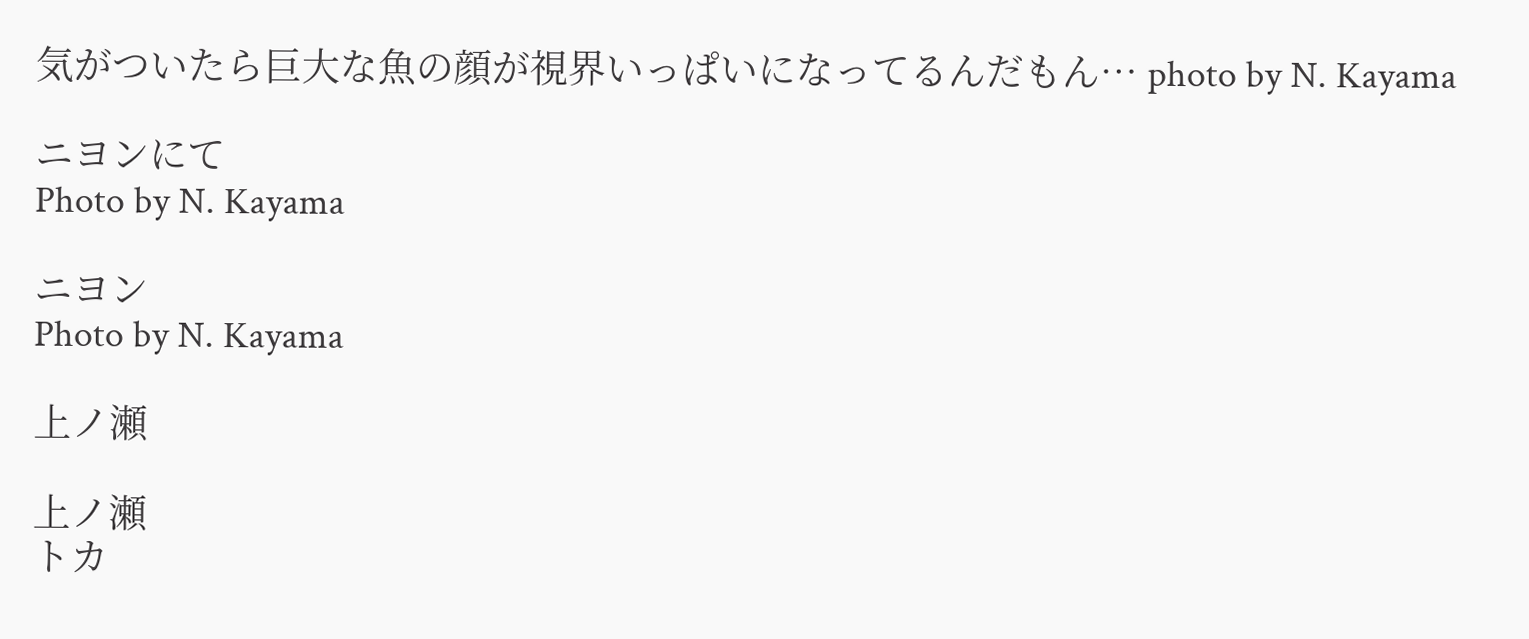気がついたら巨大な魚の顔が視界いっぱいになってるんだもん… photo by N. Kayama

ニヨンにて
Photo by N. Kayama

ニヨン
Photo by N. Kayama

上ノ瀬

上ノ瀬
トカ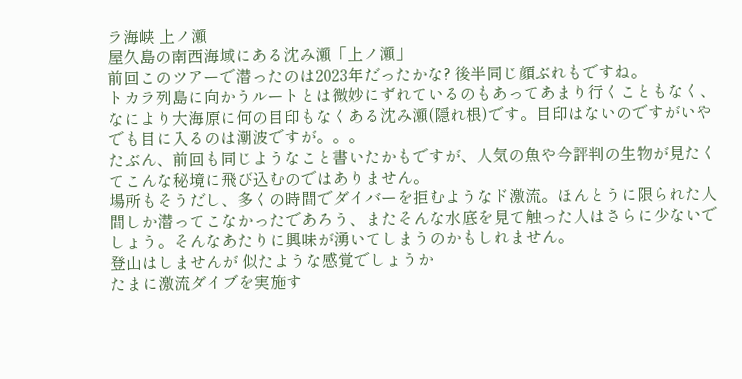ラ海峡 上ノ瀬
屋久島の南西海域にある沈み瀬「上ノ瀬」
前回このツアーで潜ったのは2023年だったかな? 後半同じ顔ぶれもですね。
トカラ列島に向かうルートとは微妙にずれているのもあってあまり行くこともなく、なにより大海原に何の目印もなくある沈み瀬(隠れ根)です。目印はないのですがいやでも目に入るのは潮波ですが。。。
たぶん、前回も同じようなこと書いたかもですが、人気の魚や今評判の生物が見たくてこんな秘境に飛び込むのではありません。
場所もそうだし、多くの時間でダイバーを拒むようなド激流。ほんとうに限られた人間しか潜ってこなかったであろう、またそんな水底を見て触った人はさらに少ないでしょう。そんなあたりに興味が湧いてしまうのかもしれません。
登山はしませんが 似たような感覚でしょうか
たまに激流ダイブを実施す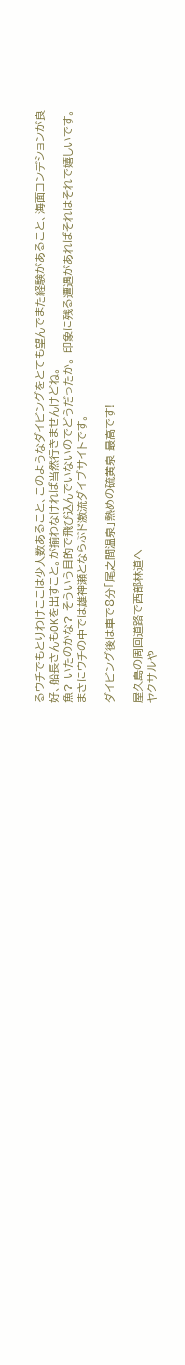るウチでもとりわけここは少人数あること、このようなダイビングをとても望んでまた経験があること、海面コンデションが良好、船長さんもOKを出すこと。が揃わなければ当然行きませんけどね。
魚? いたのかな? そういう目的で飛び込んでいないのでどうだったか。 印象に残る遭遇があればそれはそれで嬉しいです。
まさにウチの中では雄神瀬とならぶド激流ダイブサイトです。

ダイビング後は車で8分「尾之間温泉」熱めの硫黄泉 最高です!

屋久島の周回道路で西部林道へ
ヤクサルや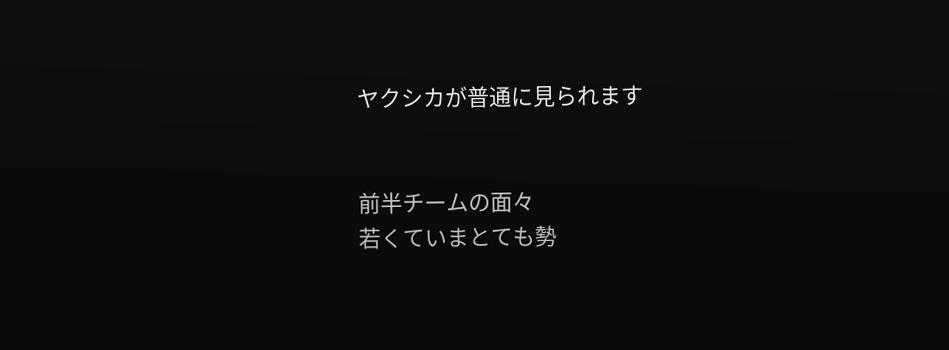ヤクシカが普通に見られます


前半チームの面々
若くていまとても勢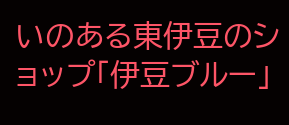いのある東伊豆のショップ「伊豆ブルー」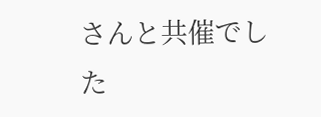さんと共催でした